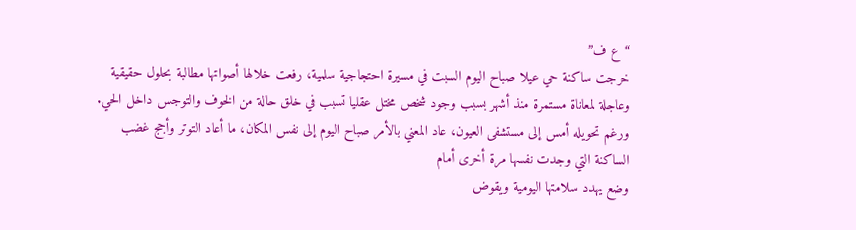“ع ف”
خرجت ساكنة حي عيلا صباح اليوم السبت في مسيرة احتجاجية سلمية، رفعت خلالها أصواتها مطالبة بحلول حقيقية وعاجلة لمعاناة مستمرة منذ أشهر بسبب وجود شخص مختل عقليا تسبب في خلق حالة من الخوف والتوجس داخل الحي. ورغم تحويله أمس إلى مستشفى العيون، عاد المعني بالأمر صباح اليوم إلى نفس المكان، ما أعاد التوتر وأجج غضب الساكنة التي وجدت نفسها مرة أخرى أمام
وضع يهدد سلامتها اليومية ويقوض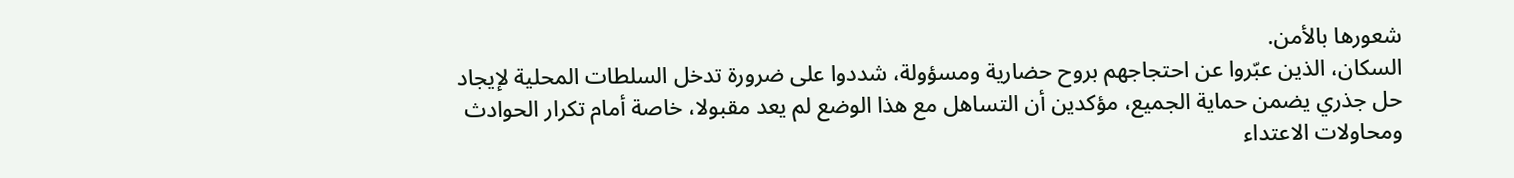شعورها بالأمن.
السكان، الذين عبّروا عن احتجاجهم بروح حضارية ومسؤولة، شددوا على ضرورة تدخل السلطات المحلية لإيجاد حل جذري يضمن حماية الجميع، مؤكدين أن التساهل مع هذا الوضع لم يعد مقبولا، خاصة أمام تكرار الحوادث ومحاولات الاعتداء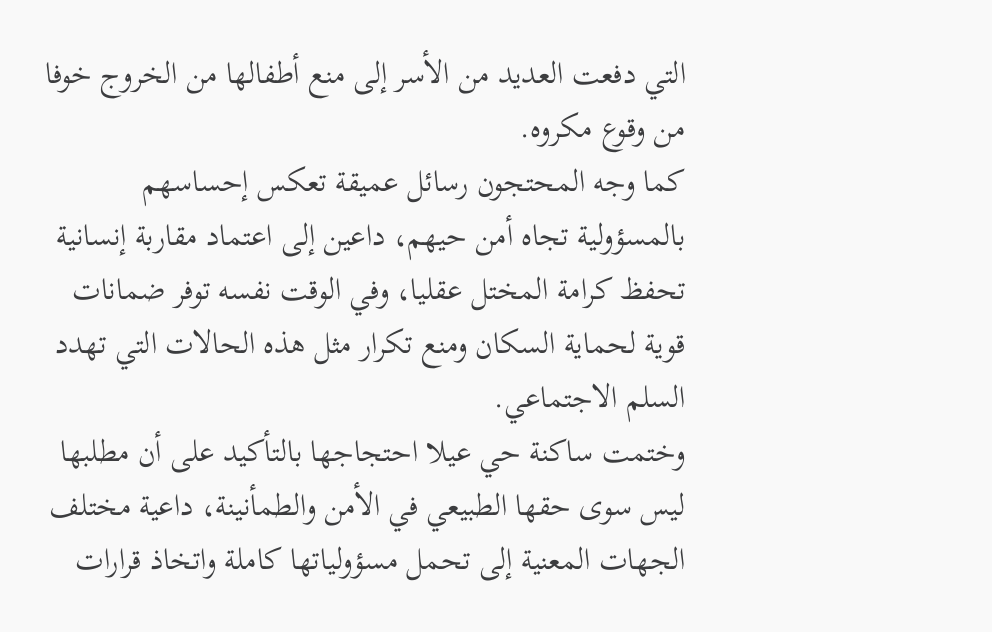التي دفعت العديد من الأسر إلى منع أطفالها من الخروج خوفا من وقوع مكروه.
كما وجه المحتجون رسائل عميقة تعكس إحساسهم بالمسؤولية تجاه أمن حيهم، داعين إلى اعتماد مقاربة إنسانية تحفظ كرامة المختل عقليا، وفي الوقت نفسه توفر ضمانات قوية لحماية السكان ومنع تكرار مثل هذه الحالات التي تهدد السلم الاجتماعي.
وختمت ساكنة حي عيلا احتجاجها بالتأكيد على أن مطلبها ليس سوى حقها الطبيعي في الأمن والطمأنينة، داعية مختلف الجهات المعنية إلى تحمل مسؤولياتها كاملة واتخاذ قرارات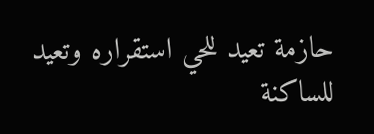حازمة تعيد للحي استقراره وتعيد للساكنة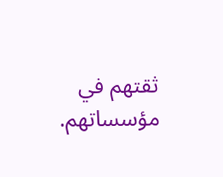ثقتهم في مؤسساتهم.